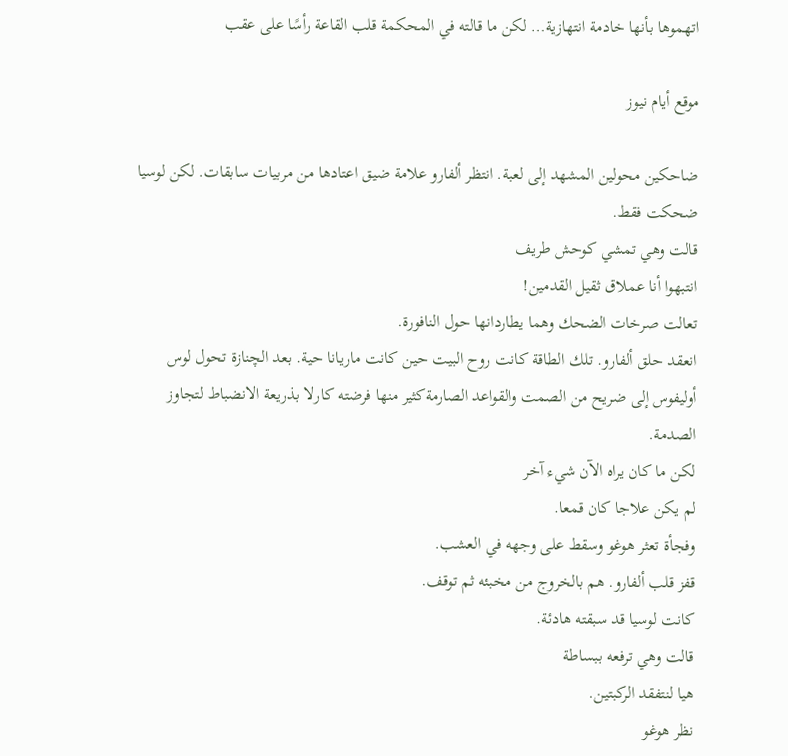اتهموها بأنها خادمة انتهازية… لكن ما قالته في المحكمة قلب القاعة رأسًا على عقب

موقع أيام نيوز

ضاحكين محولين المشهد إلى لعبة. انتظر ألفارو علامة ضيق اعتادها من مربيات سابقات. لكن لوسيا ضحكت فقط.
قالت وهي تمشي كوحش طريف
انتبهوا أنا عملاق ثقيل القدمين!
تعالت صرخات الضحك وهما يطاردانها حول النافورة.
انعقد حلق ألفارو. تلك الطاقة كانت روح البيت حين كانت ماريانا حية. بعد الچنازة تحول لوس أوليفوس إلى ضريح من الصمت والقواعد الصارمةكثير منها فرضته كارلا بذريعة الانضباط لتجاوز الصدمة.
لكن ما كان يراه الآن شيء آخر
لم يكن علاجا كان قمعا.
وفجأة تعثر هوغو وسقط على وجهه في العشب.
قفز قلب ألفارو. هم بالخروج من مخبئه ثم توقف.
كانت لوسيا قد سبقته هادئة.
قالت وهي ترفعه ببساطة
هيا لنتفقد الركبتين.
نظر هوغو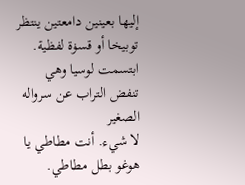إليها بعينين دامعتين ينتظر توبيخا أو قسۏة لفظية.
ابتسمت لوسيا وهي تنفض التراب عن سرواله الصغير
لا شيء. أنت مطاطي يا هوغو بطل مطاطي.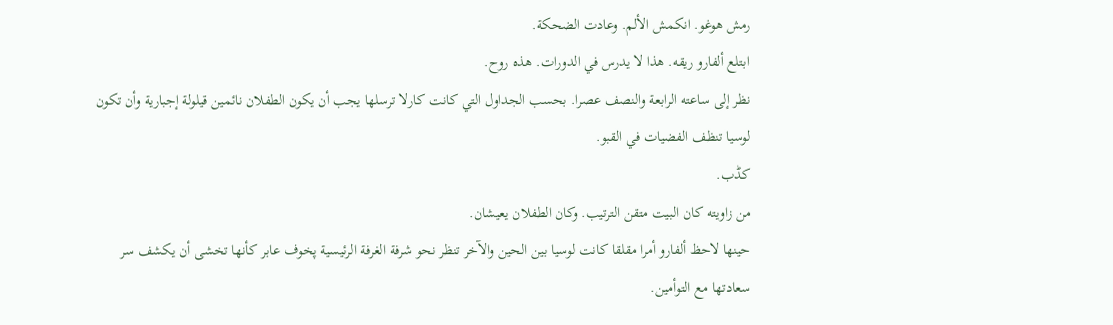رمش هوغو. انكمش الألم. وعادت الضحكة.
ابتلع ألفارو ريقه. هذا لا يدرس في الدورات. هذه روح.
نظر إلى ساعته الرابعة والنصف عصرا. بحسب الجداول التي كانت كارلا ترسلها يجب أن يكون الطفلان نائمين قيلولة إجبارية وأن تكون لوسيا تنظف الفضيات في القبو.
كڈب.
من زاويته كان البيت متقن الترتيب. وكان الطفلان يعيشان.
حينها لاحظ ألفارو أمرا مقلقا كانت لوسيا بين الحين والآخر تنظر نحو شرفة الغرفة الرئيسية پخوف عابر كأنها تخشى أن يكشف سر سعادتها مع التوأمين.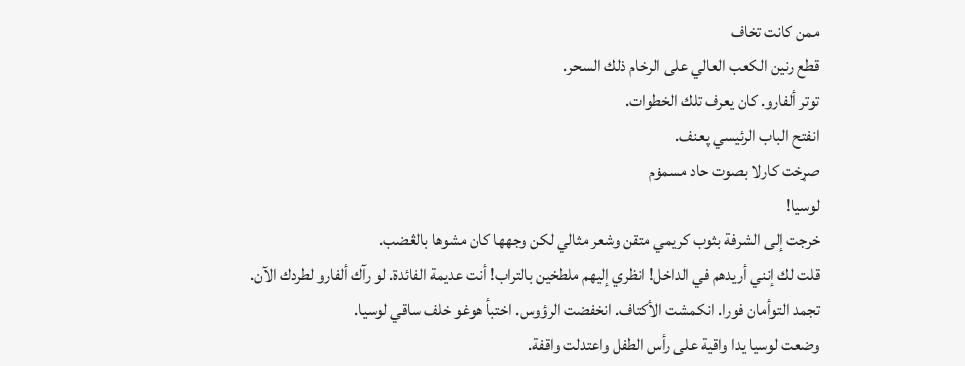ممن كانت تخاف
قطع رنين الكعب العالي على الرخام ذلك السحر.
توتر ألفارو. كان يعرف تلك الخطوات.
انفتح الباب الرئيسي پعنف.
صړخت كارلا بصوت حاد مسمۏم
لوسيا!
خرجت إلى الشرفة بثوب كريمي متقن وشعر مثالي لكن وجهها كان مشوها بالڠضب.
قلت لك إنني أريدهم في الداخل! انظري إليهم ملطخين بالتراب! أنت عديمة الفائدة. لو رآك ألفارو لطردك الآن.
تجمد التوأمان فورا. انكمشت الأكتاف. انخفضت الرؤوس. اختبأ هوغو خلف ساقي لوسيا.
وضعت لوسيا يدا واقية على رأس الطفل واعتدلت واقفة.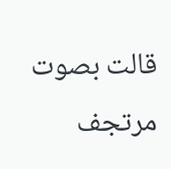قالت بصوت مرتجف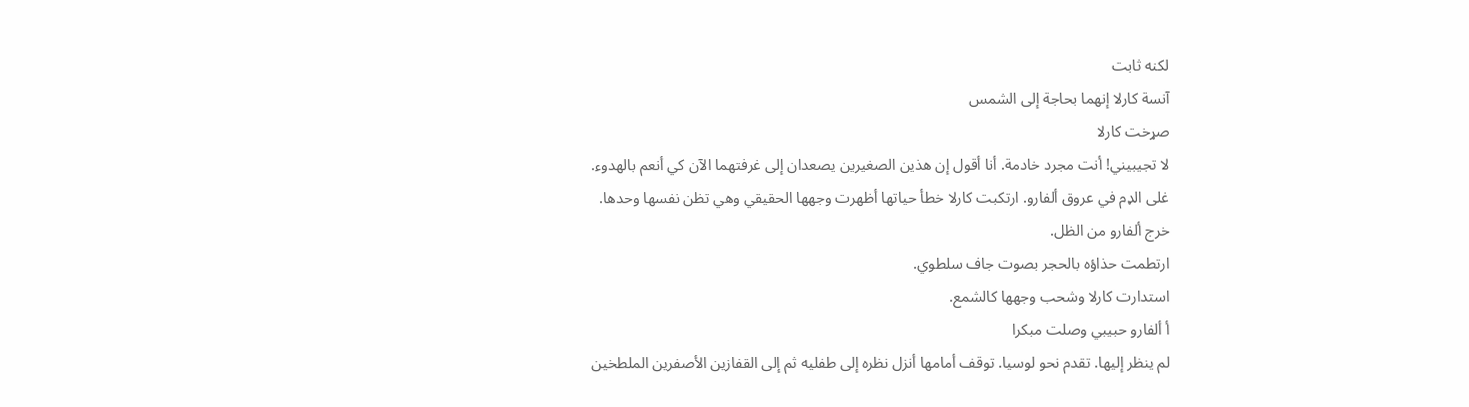لكنه ثابت
آنسة كارلا إنهما بحاجة إلى الشمس
صړخت كارلا
لا تجيبيني! أنت مجرد خادمة. أنا أقول إن هذين الصغيرين يصعدان إلى غرفتهما الآن كي أنعم بالهدوء.
غلى الډم في عروق ألفارو. ارتكبت كارلا خطأ حياتها أظهرت وجهها الحقيقي وهي تظن نفسها وحدها.
خرج ألفارو من الظل.
ارتطمت حذاؤه بالحجر بصوت جاف سلطوي.
استدارت كارلا وشحب وجهها كالشمع.
أ ألفارو حبيبي وصلت مبكرا
لم ينظر إليها. تقدم نحو لوسيا. توقف أمامها أنزل نظره إلى طفليه ثم إلى القفازين الأصفرين الملطخين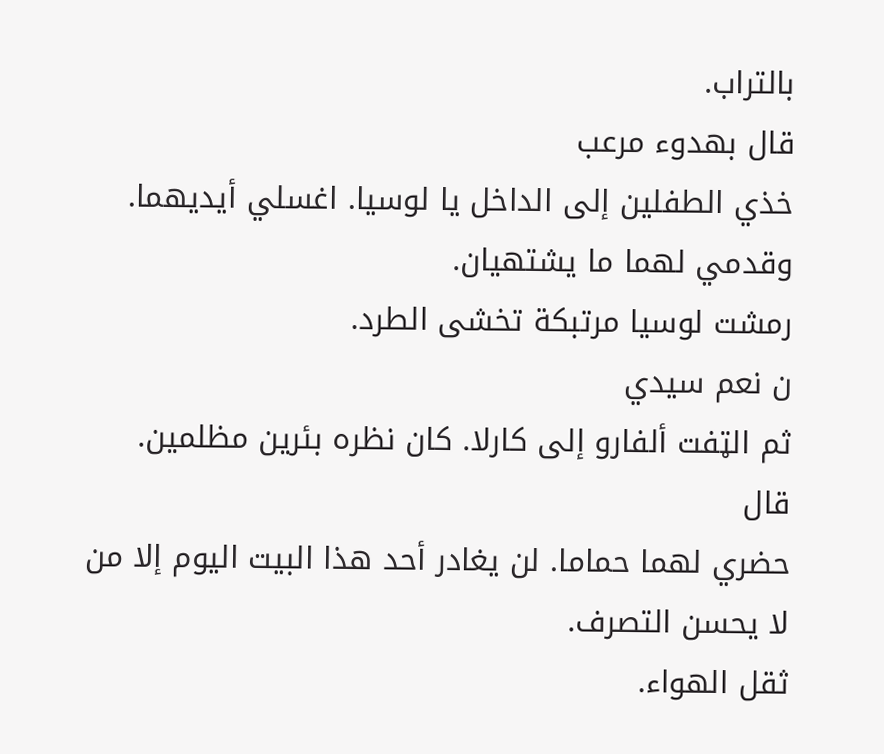بالتراب.
قال بهدوء مرعب
خذي الطفلين إلى الداخل يا لوسيا. اغسلي أيديهما. وقدمي لهما ما يشتهيان.
رمشت لوسيا مرتبكة تخشى الطرد.
ن نعم سيدي
ثم الټفت ألفارو إلى كارلا. كان نظره بئرين مظلمين.
قال
حضري لهما حماما. لن يغادر أحد هذا البيت اليوم إلا من لا يحسن التصرف.
ثقل الهواء.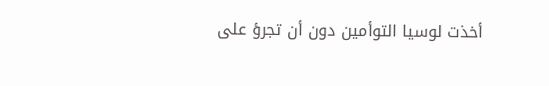أخذت لوسيا التوأمين دون أن تجرؤ على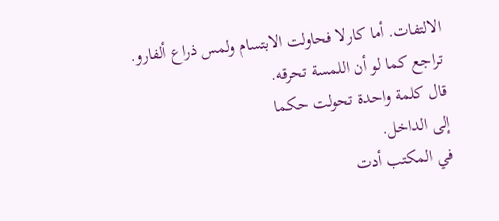الالتفات. أما كارلا فحاولت الابتسام ولمس ذراع ألفارو.
تراجع كما لو أن اللمسة تحرقه.
قال كلمة واحدة تحولت حكما
إلى الداخل.
في المكتب أدت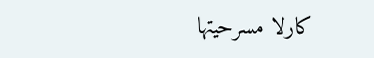كارلا مسرحيتها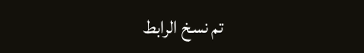تم نسخ الرابط